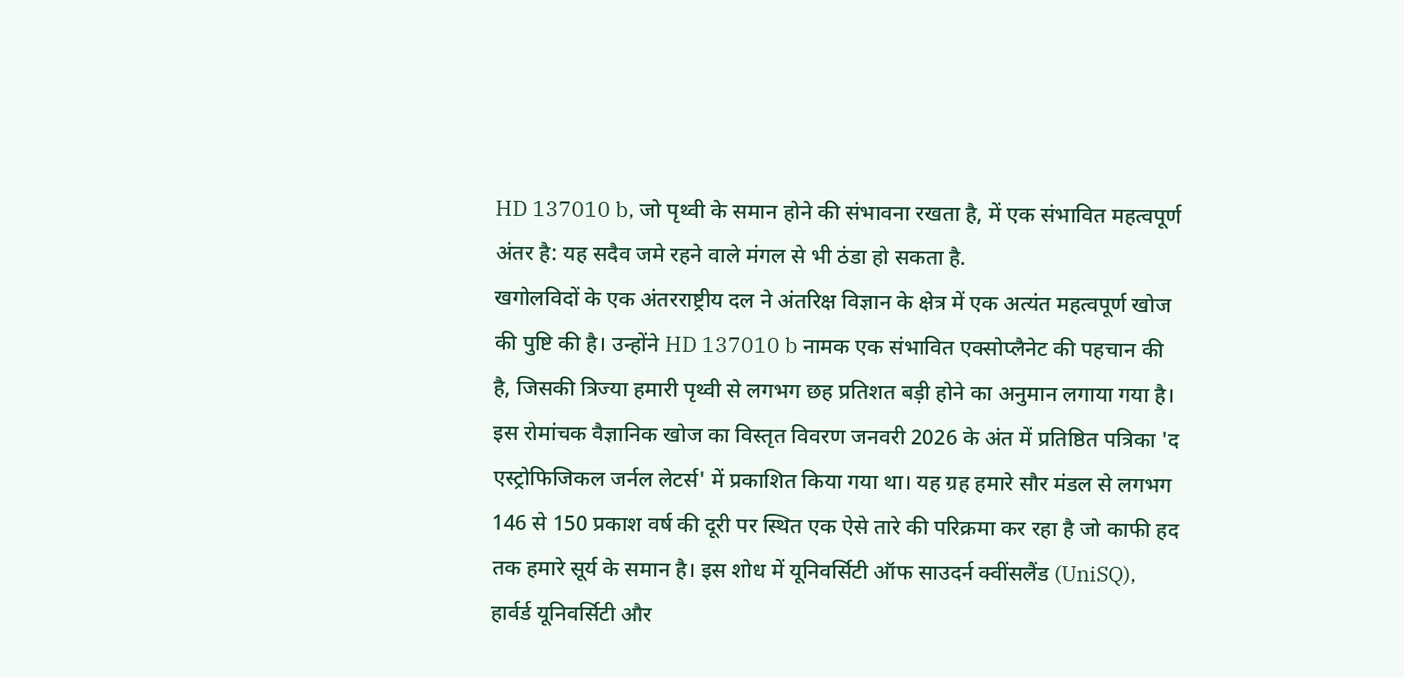HD 137010 b, जो पृथ्वी के समान होने की संभावना रखता है, में एक संभावित महत्वपूर्ण अंतर है: यह सदैव जमे रहने वाले मंगल से भी ठंडा हो सकता है.
खगोलविदों के एक अंतरराष्ट्रीय दल ने अंतरिक्ष विज्ञान के क्षेत्र में एक अत्यंत महत्वपूर्ण खोज की पुष्टि की है। उन्होंने HD 137010 b नामक एक संभावित एक्सोप्लैनेट की पहचान की है, जिसकी त्रिज्या हमारी पृथ्वी से लगभग छह प्रतिशत बड़ी होने का अनुमान लगाया गया है। इस रोमांचक वैज्ञानिक खोज का विस्तृत विवरण जनवरी 2026 के अंत में प्रतिष्ठित पत्रिका 'द एस्ट्रोफिजिकल जर्नल लेटर्स' में प्रकाशित किया गया था। यह ग्रह हमारे सौर मंडल से लगभग 146 से 150 प्रकाश वर्ष की दूरी पर स्थित एक ऐसे तारे की परिक्रमा कर रहा है जो काफी हद तक हमारे सूर्य के समान है। इस शोध में यूनिवर्सिटी ऑफ साउदर्न क्वींसलैंड (UniSQ), हार्वर्ड यूनिवर्सिटी और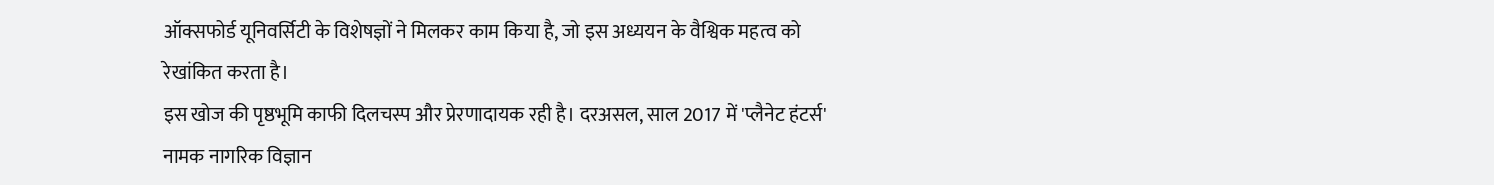ऑक्सफोर्ड यूनिवर्सिटी के विशेषज्ञों ने मिलकर काम किया है, जो इस अध्ययन के वैश्विक महत्व को रेखांकित करता है।
इस खोज की पृष्ठभूमि काफी दिलचस्प और प्रेरणादायक रही है। दरअसल, साल 2017 में 'प्लैनेट हंटर्स' नामक नागरिक विज्ञान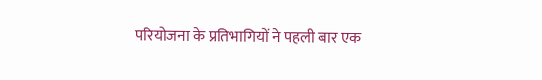परियोजना के प्रतिभागियों ने पहली बार एक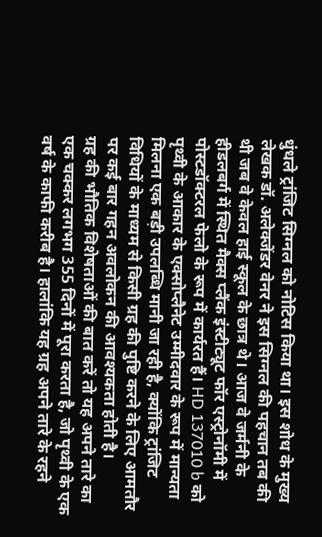धुंधले ट्रांजिट सिग्नल को नोटिस किया था। इस शोध के मुख्य लेखक डॉ. अलेक्जेंडर वेनर ने इस सिग्नल की पहचान तब की थी जब वे केवल हाई स्कूल के छात्र थे। आज वे जर्मनी के हीडलबर्ग में स्थित मैक्स प्लैंक इंस्टीट्यूट फॉर एस्ट्रोनॉमी में पोस्टडॉक्टरल फेलो के रूप में कार्यरत हैं। HD 137010 b को पृथ्वी के आकार के एक्सोप्लैनेट उम्मीदवार के रूप में मान्यता मिलना एक बड़ी उपलब्धि मानी जा रही है, क्योंकि ट्रांजिट विधियों के माध्यम से किसी ग्रह की पुष्टि करने के लिए आमतौर पर कई बार गहन अवलोकन की आवश्यकता होती है।
ग्रह की भौतिक विशेषताओं की बात करें तो यह अपने तारे का एक चक्कर लगभग 355 दिनों में पूरा करता है, जो पृथ्वी के एक वर्ष के काफी करीब है। हालांकि यह ग्रह अपने तारे के रहने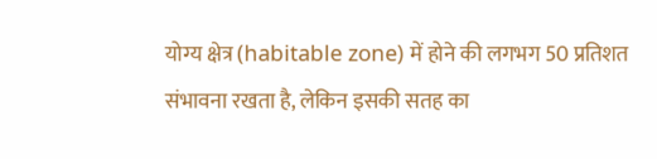योग्य क्षेत्र (habitable zone) में होने की लगभग 50 प्रतिशत संभावना रखता है, लेकिन इसकी सतह का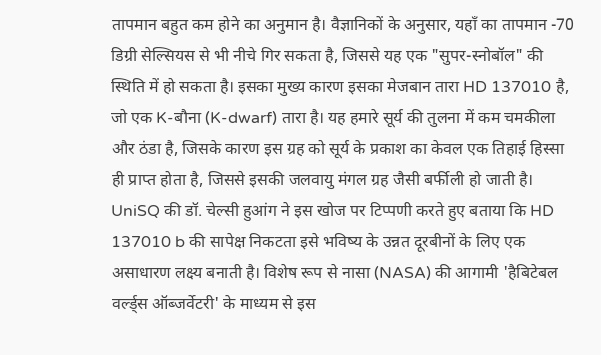तापमान बहुत कम होने का अनुमान है। वैज्ञानिकों के अनुसार, यहाँ का तापमान -70 डिग्री सेल्सियस से भी नीचे गिर सकता है, जिससे यह एक "सुपर-स्नोबॉल" की स्थिति में हो सकता है। इसका मुख्य कारण इसका मेजबान तारा HD 137010 है, जो एक K-बौना (K-dwarf) तारा है। यह हमारे सूर्य की तुलना में कम चमकीला और ठंडा है, जिसके कारण इस ग्रह को सूर्य के प्रकाश का केवल एक तिहाई हिस्सा ही प्राप्त होता है, जिससे इसकी जलवायु मंगल ग्रह जैसी बर्फीली हो जाती है।
UniSQ की डॉ. चेल्सी हुआंग ने इस खोज पर टिप्पणी करते हुए बताया कि HD 137010 b की सापेक्ष निकटता इसे भविष्य के उन्नत दूरबीनों के लिए एक असाधारण लक्ष्य बनाती है। विशेष रूप से नासा (NASA) की आगामी 'हैबिटेबल वर्ल्ड्स ऑब्जर्वेटरी' के माध्यम से इस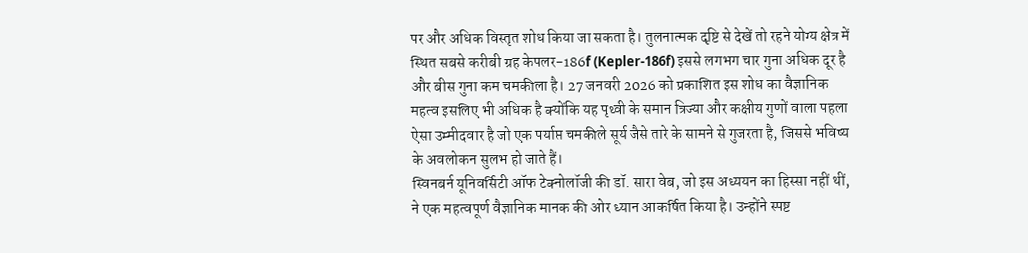पर और अधिक विस्तृत शोध किया जा सकता है। तुलनात्मक दृष्टि से देखें तो रहने योग्य क्षेत्र में स्थित सबसे करीबी ग्रह केपलर-186f (Kepler-186f) इससे लगभग चार गुना अधिक दूर है और बीस गुना कम चमकीला है। 27 जनवरी 2026 को प्रकाशित इस शोध का वैज्ञानिक महत्व इसलिए भी अधिक है क्योंकि यह पृथ्वी के समान त्रिज्या और कक्षीय गुणों वाला पहला ऐसा उम्मीदवार है जो एक पर्याप्त चमकीले सूर्य जैसे तारे के सामने से गुजरता है, जिससे भविष्य के अवलोकन सुलभ हो जाते हैं।
स्विनबर्न यूनिवर्सिटी ऑफ टेक्नोलॉजी की डॉ. सारा वेब, जो इस अध्ययन का हिस्सा नहीं थीं, ने एक महत्वपूर्ण वैज्ञानिक मानक की ओर ध्यान आकर्षित किया है। उन्होंने स्पष्ट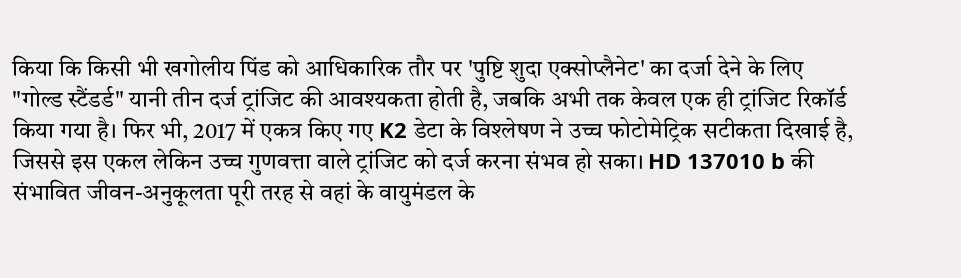किया कि किसी भी खगोलीय पिंड को आधिकारिक तौर पर 'पुष्टि शुदा एक्सोप्लैनेट' का दर्जा देने के लिए "गोल्ड स्टैंडर्ड" यानी तीन दर्ज ट्रांजिट की आवश्यकता होती है, जबकि अभी तक केवल एक ही ट्रांजिट रिकॉर्ड किया गया है। फिर भी, 2017 में एकत्र किए गए K2 डेटा के विश्लेषण ने उच्च फोटोमेट्रिक सटीकता दिखाई है, जिससे इस एकल लेकिन उच्च गुणवत्ता वाले ट्रांजिट को दर्ज करना संभव हो सका। HD 137010 b की संभावित जीवन-अनुकूलता पूरी तरह से वहां के वायुमंडल के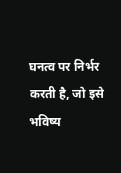घनत्व पर निर्भर करती है, जो इसे भविष्य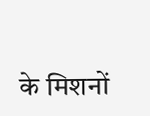के मिशनों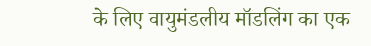के लिए वायुमंडलीय मॉडलिंग का एक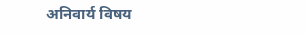अनिवार्य विषय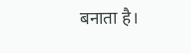बनाता है।